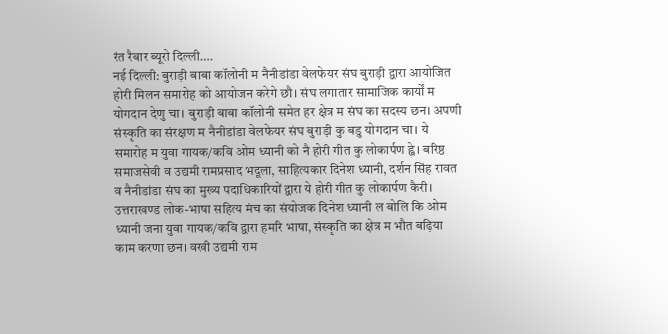रंत रैबार ब्यूरो दिल्ली….
नई दिल्ली: बुराड़ी बाबा कॉलोनी म नैनीडांडा वेलफेयर संघ बुराड़ी द्वारा आयोजित होरी मिलन समारोह को आयोजन करेगे छौ। संघ लगातार सामाजिक कार्यों म योगदान देणु चा। बुराड़ी बाबा कॉलोनी समेत हर क्षेत्र म संघ का सदस्य छन। अपणी संस्कृति का संरक्षण म नैनीडांडा वेलफेयर संघ बुराड़ी कु बडु योगदान चा। ये समारोह म युवा गायक/कवि ओम ध्यानी को नै होरी गीत कु लोकार्पण ह्वे। बरिष्ठ समाजसेवी व उद्यमी रामप्रसाद भदूला, साहित्यकार दिनेश ध्यानी, दर्शन सिंह रावत व नैनीडांडा संघ का मुख्य पदाधिकारियों द्वारा ये होरी गीत कु लोकार्पण कैरी। उत्तराखण्ड लोक-भाषा सहित्य मंच का संयोजक दिनेश ध्यानी ल बोलि कि ओम ध्यानी जना युवा गायक/कवि द्वारा हमरि भाषा, संस्कृति का क्षेत्र म भौत बढ़िया काम करणा छन। वखी उद्यमी राम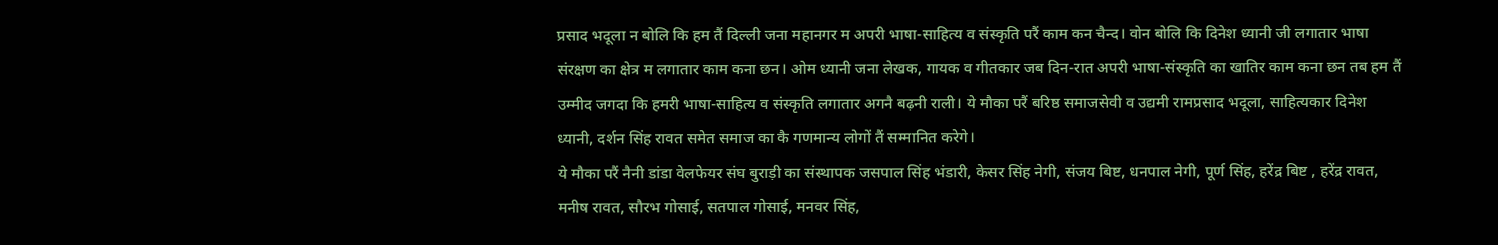प्रसाद भदूला न बोलि कि हम तैं दिल्ली जना महानगर म अपरी भाषा-साहित्य व संस्कृति परैं काम कन चैन्द। वोन बोलि कि दिनेश ध्यानी जी लगातार भाषा संरक्षण का क्षेत्र म लगातार काम कना छन। ओम ध्यानी जना लेखक, गायक व गीतकार जब दिन-रात अपरी भाषा-संस्कृति का खातिर काम कना छन तब हम तैं उम्मीद जगदा कि हमरी भाषा-साहित्य व संस्कृति लगातार अगनै बढ़नी राली। ये मौका परैं बरिष्ठ समाजसेवी व उद्यमी रामप्रसाद भदूला, साहित्यकार दिनेश ध्यानी, दर्शन सिंह रावत समेत समाज का कै गणमान्य लोगों तैं सम्मानित करेगे।
ये मौका परैं नैनी डांडा वेलफेयर संघ बुराड़ी का संस्थापक जसपाल सिंह भंडारी, केसर सिंह नेगी, संजय बिष्ट, धनपाल नेगी, पूर्ण सिंह, हरेंद्र बिष्ट , हरेंद्र रावत, मनीष रावत, सौरभ गोसाई, सतपाल गोसाई, मनवर सिंह,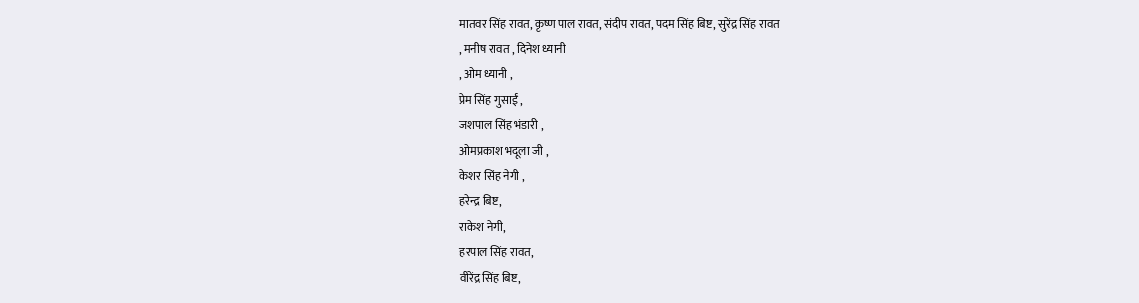मातवर सिंह रावत, कृष्ण पाल रावत, संदीप रावत, पदम सिंह बिष्ट, सुरेंद्र सिंह रावत
, मनीष रावत , दिनेश ध्यानी
, ओम ध्यानी ,
प्रेम सिंह गुसाईं ,
जशपाल सिंह भंडारी ,
ओमप्रकाश भदूला जी ,
केशर सिंह नेगी ,
हरेन्द्र बिष्ट,
राकेश नेगी,
हरपाल सिंह रावत,
वीरेंद्र सिंह बिष्ट,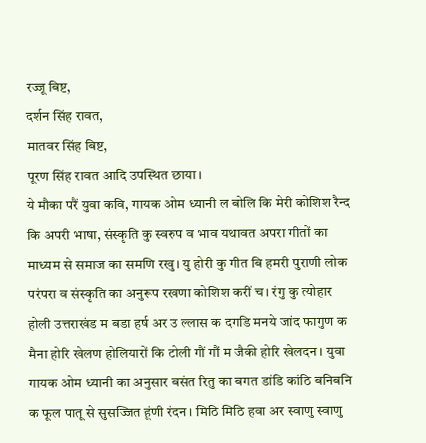रज्जू बिष्ट,
दर्शन सिंह रावत,
मातवर सिंह बिष्ट,
पूरण सिंह रावत आदि उपस्थित छाया।
ये मौका परैं युवा कवि, गायक ओम ध्यानी ल बोलि कि मेरी कोशिश रैन्द कि अपरी भाषा, संस्कृति कु स्वरुप व भाव यथावत अपरा गीतों का माध्यम से समाज का समणि रखु। यु होरी कु गीत बि हमरी पुराणी लोक परंपरा व संस्कृति का अनुरूप रखणा कोशिश करीं च। रंगु कु त्योहार होली उत्तराखंड म बडा हर्ष अर उ ल्लास क दगडि मनये जांद फागुण क मैना होरि खेलण होलियारों कि टोली गौं गौं म जैकी होरि खेलदन। युवा गायक ओम ध्यानी का अनुसार बसंत रितु का बगत डांडि कांठि बनिबनि क फूल पातू से सुसज्जित हूंणी रंदन। मिठि मिठि हवा अर स्वाणु स्वाणु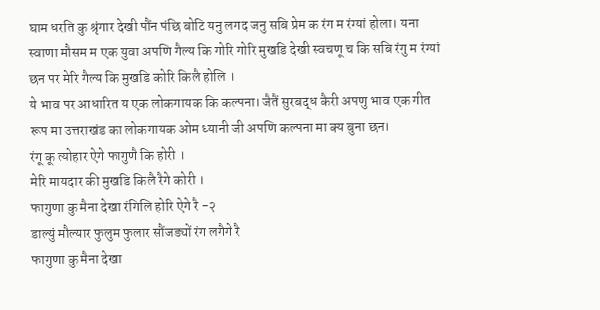घाम धरति कु श्रृंगार देखी पौंन पंछि बोटि यनु लगद जनु सबि प्रेम क रंग म रंग्यां होला। यना स्वाणा मौसम म एक युवा अपणि गैल्य कि गोरि गोरि मुखडि देखी स्वचणू च कि सबि रंगु म रंग्यां छन पर मेरि गैल्य कि मुखडि कोरि किलै होलि ।
ये भाव पर आधारित य एक लोकगायक कि कल्पना। जैतैं सुरबद्ध कैरी अपणु भाव एक गीत रूप मा उत्तराखंड का लोकगायक ओम ध्यानी जी अपणि कल्पना मा क्य बुना छन।
रंगू कू त्योहार ऐगे फागुणै कि होरी ।
मेरि मायदार की मुखडि किलै रैगे कोरी ।
फागुणा कु मैना देखा रंगिलि होरि ऐगे रै -२
डाल्युं मौल्यार फुलुम फुलार सौंजड्यों रंग लगैगे रै
फागुणा कु मैना देखा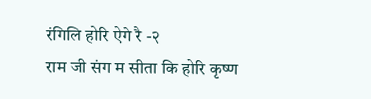रंगिलि होरि ऐगे रै -२
राम जी संग म सीता कि होरि कृष्ण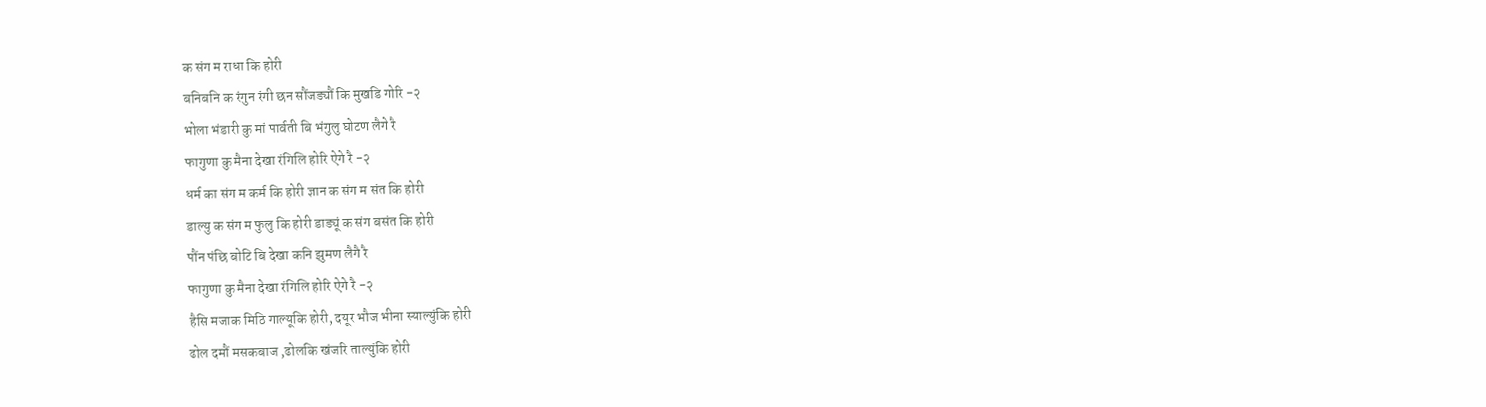क संग म राधा कि होरी
बनिबनि क रंगुन रंगी छन सौंजड्यौं कि मुखडि गोरि -२
भोला भंडारी कु मां पार्वती बि भंगुलु घोटण लैगे रै
फागुणा कु मैना देखा रंगिलि होरि ऐगे रै -२
धर्म का संग म कर्म कि होरी ज्ञान क संग म संत कि होरी
डाल्यु क संग म फुलु कि होरी डाड्यूं क संग बसंत कि होरी
पौंन पंछि बोटि बि देखा कनि झुमण लैगै रै
फागुणा कु मैना देखा रंगिलि होरि ऐगे रै -२
हैसि मजाक मिठि गाल्यूकि होरी, दयूर भौज भीना स्याल्युंकि होरी
ढोल दमौं मसकबाज ,ढोलकि खंजरि ताल्युंकि होरी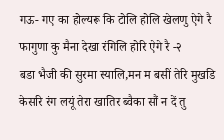गऊ- गए का होल्यरू कि टोलि होलि खेलणु ऐगे रै
फागुणा कु मैना देखा रंगिलि होरि ऐगे रै -२
बडा भैजी की सुरमा स्यालि,मन म बसीं तेरि मुखडि
केसरि रंग लयूं तेरा खातिर ब्वैका सौं न दें तु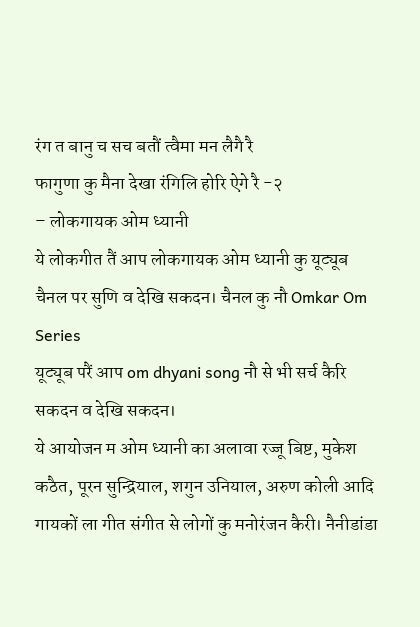रंग त बानु च सच बतौं त्वैमा मन लैगै रै
फागुणा कु मैना देखा रंगिलि होरि ऐगे रै -२
– लोकगायक ओम ध्यानी
ये लोकगीत तैं आप लोकगायक ओम ध्यानी कु यूट्यूब चैनल पर सुणि व देखि सकदन। चैनल कु नौ Omkar Om Series
यूट्यूब परैं आप om dhyani song नौ से भी सर्च कैरि सकदन व देखि सकदन।
ये आयोजन म ओम ध्यानी का अलावा रज्जू बिष्ट, मुकेश कठैत, पूरन सुन्द्रियाल, शगुन उनियाल, अरुण कोली आदि गायकों ला गीत संगीत से लोगों कु मनोरंजन कैरी। नैनीडांडा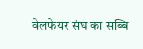वेलफेयर संघ का सब्बि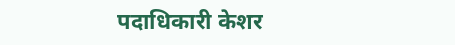पदाधिकारी केशर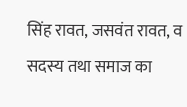सिंह रावत, जसवंत रावत, व सदस्य तथा समाज का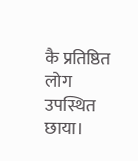कै प्रतिष्ठित लोग उपस्थित छाया।